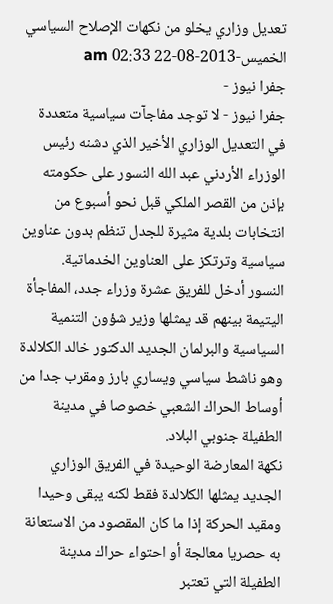تعديل وزاري يخلو من نكهات الإصلاح السياسي
الخميس-2013-08-22 02:33 am
جفرا نيوز -
جفرا نيوز - لا توجد مفاجآت سياسية متعددة في التعديل الوزاري الأخير الذي دشنه رئيس الوزراء الأردني عبد الله النسور على حكومته بإذن من القصر الملكي قبل نحو أسبوع من انتخابات بلدية مثيرة للجدل تنظم بدون عناوين سياسية وترتكز على العناوين الخدماتية.
النسور أدخل للفريق عشرة وزراء جدد، المفاجأة اليتيمة بينهم قد يمثلها وزير شؤون التنمية السياسية والبرلمان الجديد الدكتور خالد الكلالدة وهو ناشط سياسي ويساري بارز ومقرب جدا من أوساط الحراك الشعبي خصوصا في مدينة الطفيلة جنوبي البلاد.
نكهة المعارضة الوحيدة في الفريق الوزاري الجديد يمثلها الكلالدة فقط لكنه يبقى وحيدا ومقيد الحركة إذا ما كان المقصود من الاستعانة به حصريا معالجة أو احتواء حراك مدينة الطفيلة التي تعتبر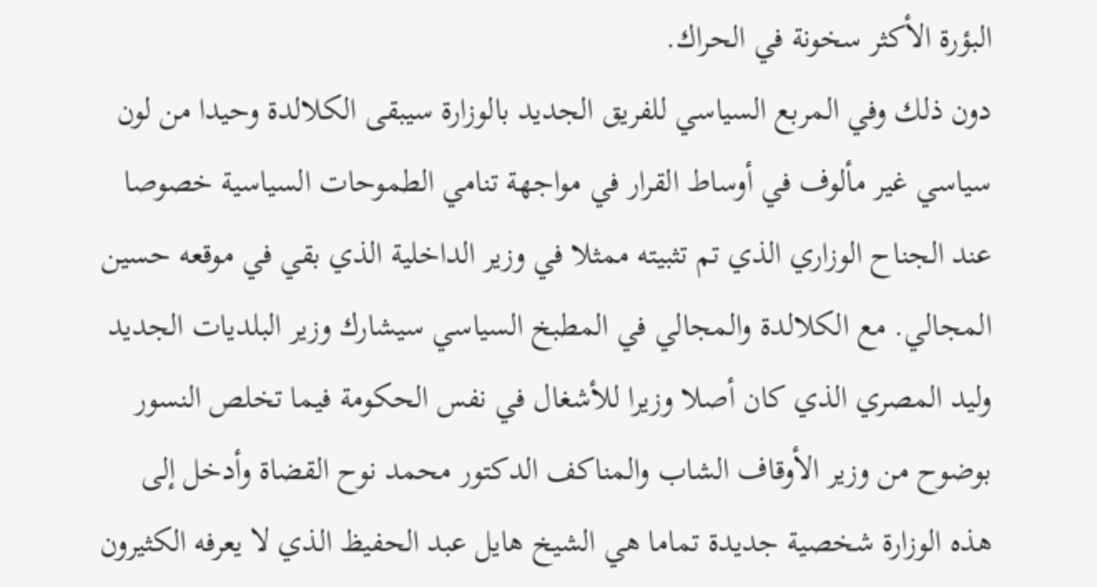البؤرة الأكثر سخونة في الحراك.
دون ذلك وفي المربع السياسي للفريق الجديد بالوزارة سيبقى الكلالدة وحيدا من لون سياسي غير مألوف في أوساط القرار في مواجهة تنامي الطموحات السياسية خصوصا عند الجناح الوزاري الذي تم تثبيته ممثلا في وزير الداخلية الذي بقي في موقعه حسين المجالي. مع الكلالدة والمجالي في المطبخ السياسي سيشارك وزير البلديات الجديد وليد المصري الذي كان أصلا وزيرا للأشغال في نفس الحكومة فيما تخلص النسور بوضوح من وزير الأوقاف الشاب والمناكف الدكتور محمد نوح القضاة وأدخل إلى هذه الوزارة شخصية جديدة تماما هي الشيخ هايل عبد الحفيظ الذي لا يعرفه الكثيرون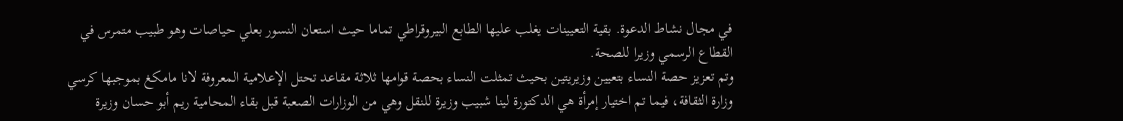في مجال نشاط الدعوة. بقية التعيينات يغلب عليها الطابع البيروقراطي تماما حيث استعان النسور بعلي حياصات وهو طبيب متمرس في القطاع الرسمي وزيرا للصحة.
وتم تعزيز حصة النساء بتعيين وزيريتين بحيث تمثلت النساء بحصة قوامها ثلاثة مقاعد تحتل الإعلامية المعروفة لانا مامكغ بموجبها كرسي وزارة الثقافة، فيما تم اختيار إمرأة هي الدكتورة لينا شبيب وزيرة للنقل وهي من الوزارات الصعبة قبل بقاء المحامية ريم أبو حسان وزيرة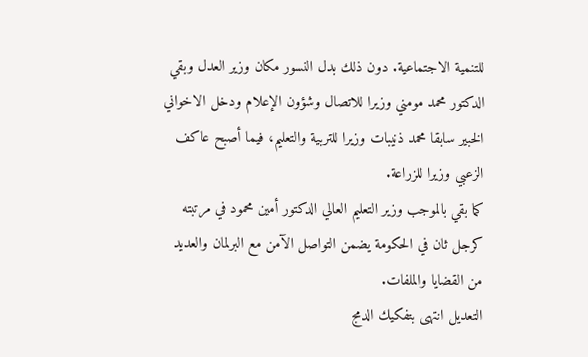للتنمية الاجتماعية. دون ذلك بدل النسور مكان وزير العدل وبقي الدكتور محمد مومني وزيرا للاتصال وشؤون الإعلام ودخل الاخواني الخبير سابقا محمد ذنيبات وزيرا للتربية والتعليم، فيما أصبح عاكف الزعبي وزيرا للزراعة.
كما بقي بالموجب وزير التعليم العالي الدكتور أمين محمود في مرتبته كرجل ثان في الحكومة يضمن التواصل الآمن مع البرلمان والعديد من القضايا والملفات.
التعديل انتهى بتفكيك الدمج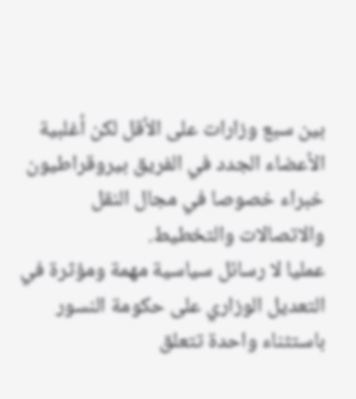بين سبع وزارات على الأقل لكن أغلبية الأعضاء الجدد في الفريق بيروقراطيون خبراء خصوصا في مجال النقل والاتصالات والتخطيط.
عمليا لا رسائل سياسية مهمة ومؤثرة في التعديل الوزاري على حكومة النسور باستثناء واحدة تتعلق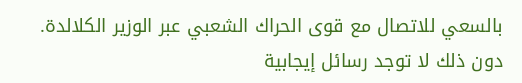بالسعي للاتصال مع قوى الحراك الشعبي عبر الوزير الكلالدة.
دون ذلك لا توجد رسائل إيجابية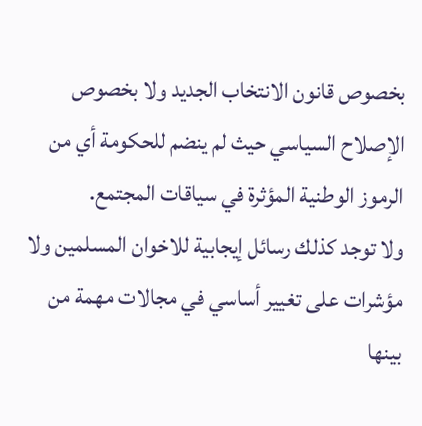بخصوص قانون الانتخاب الجديد ولا بخصوص الإصلاح السياسي حيث لم ينضم للحكومة أي من الرموز الوطنية المؤثرة في سياقات المجتمع.
ولا توجد كذلك رسائل إيجابية للاخوان المسلمين ولا مؤشرات على تغيير أساسي في مجالات مهمة من بينها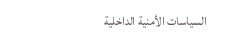السياسات الأمنية الداخلية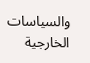والسياسات الخارجية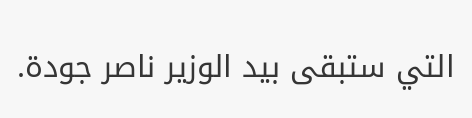التي ستبقى بيد الوزير ناصر جودة.